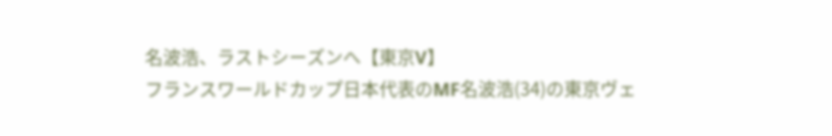名波浩、ラストシーズンへ【東京V】
フランスワールドカップ日本代表のMF名波浩(34)の東京ヴェ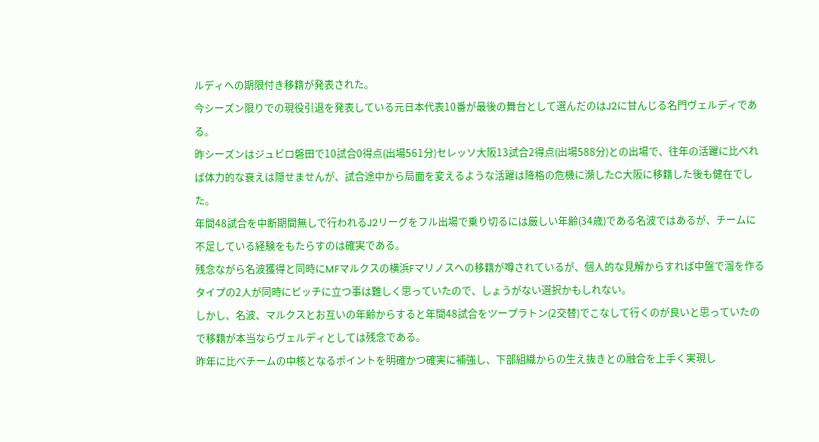ルディへの期限付き移籍が発表された。
今シーズン限りでの現役引退を発表している元日本代表10番が最後の舞台として選んだのはJ2に甘んじる名門ヴェルディである。
昨シーズンはジュビロ磐田で10試合0得点(出場561分)セレッソ大阪13試合2得点(出場588分)との出場で、往年の活躍に比べれば体力的な衰えは隠せませんが、試合途中から局面を変えるような活躍は降格の危機に瀕したC大阪に移籍した後も健在でした。
年間48試合を中断期間無しで行われるJ2リーグをフル出場で乗り切るには厳しい年齢(34歳)である名波ではあるが、チームに不足している経験をもたらすのは確実である。
残念ながら名波獲得と同時にMFマルクスの横浜Fマリノスへの移籍が噂されているが、個人的な見解からすれば中盤で溜を作るタイプの2人が同時にピッチに立つ事は難しく思っていたので、しょうがない選択かもしれない。
しかし、名波、マルクスとお互いの年齢からすると年間48試合をツープラトン(2交替)でこなして行くのが良いと思っていたので移籍が本当ならヴェルディとしては残念である。
昨年に比べチームの中核となるポイントを明確かつ確実に補強し、下部組織からの生え抜きとの融合を上手く実現し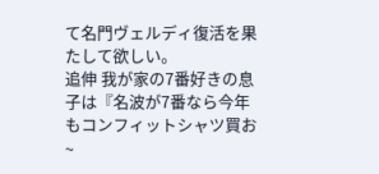て名門ヴェルディ復活を果たして欲しい。
追伸 我が家の7番好きの息子は『名波が7番なら今年もコンフィットシャツ買お~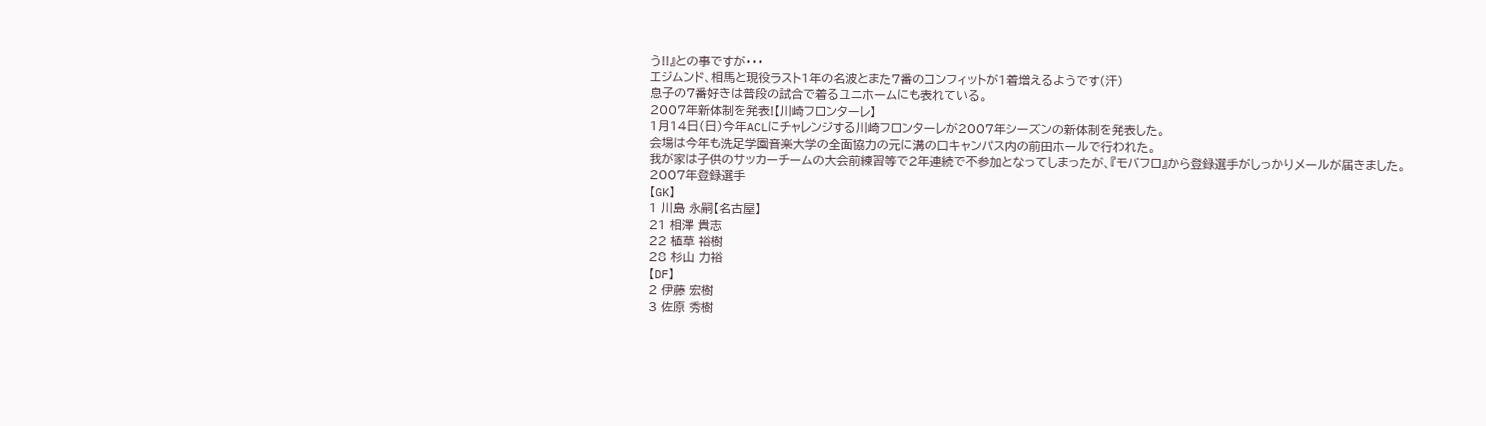う!!』との事ですが・・・
エジムンド、相馬と現役ラスト1年の名波とまた7番のコンフィットが1着増えるようです(汗)
息子の7番好きは普段の試合で着るユニホームにも表れている。
2007年新体制を発表!【川崎フロンターレ】
1月14日(日)今年ACLにチャレンジする川崎フロンターレが2007年シーズンの新体制を発表した。
会場は今年も洗足学園音楽大学の全面協力の元に溝の口キャンパス内の前田ホールで行われた。
我が家は子供のサッカーチームの大会前練習等で2年連続で不参加となってしまったが、『モバフロ』から登録選手がしっかりメールが届きました。
2007年登録選手
【GK】
1 川島 永嗣【名古屋】
21 相澤 貴志
22 植草 裕樹
28 杉山 力裕
【DF】
2 伊藤 宏樹
3 佐原 秀樹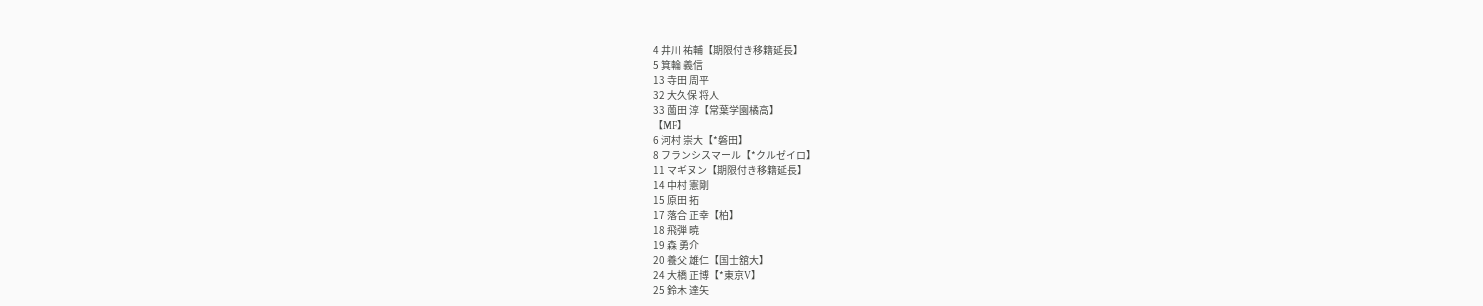4 井川 祐輔【期限付き移籍延長】
5 箕輪 義信
13 寺田 周平
32 大久保 将人
33 薗田 淳【常葉学園橘高】
【MF】
6 河村 崇大【*磐田】
8 フランシスマール【*クルゼイロ】
11 マギヌン【期限付き移籍延長】
14 中村 憲剛
15 原田 拓
17 落合 正幸【柏】
18 飛弾 暁
19 森 勇介
20 養父 雄仁【国士舘大】
24 大橋 正博【*東京V】
25 鈴木 達矢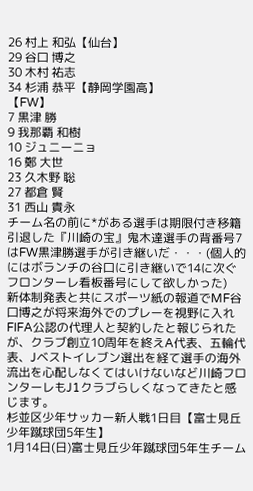26 村上 和弘【仙台】
29 谷口 博之
30 木村 祐志
34 杉浦 恭平【静岡学園高】
【FW】
7 黒津 勝
9 我那覇 和樹
10 ジュニーニョ
16 鄭 大世
23 久木野 聡
27 都倉 賢
31 西山 貴永
チーム名の前に*がある選手は期限付き移籍
引退した『川崎の宝』鬼木達選手の背番号7はFW黒津勝選手が引き継いだ・・・(個人的にはボランチの谷口に引き継いで14に次ぐフロンターレ看板番号にして欲しかった)
新体制発表と共にスポーツ紙の報道でMF谷口博之が将来海外でのプレーを視野に入れFIFA公認の代理人と契約したと報じられたが、クラブ創立10周年を終えA代表、五輪代表、Jベストイレブン選出を経て選手の海外流出を心配しなくてはいけないなど川崎フロンターレもJ1クラブらしくなってきたと感じます。
杉並区少年サッカー新人戦1日目【富士見丘少年蹴球団5年生】
1月14日(日)富士見丘少年蹴球団5年生チーム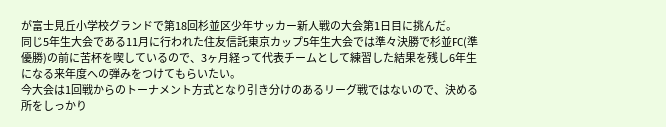が富士見丘小学校グランドで第18回杉並区少年サッカー新人戦の大会第1日目に挑んだ。
同じ5年生大会である11月に行われた住友信託東京カップ5年生大会では準々決勝で杉並FC(準優勝)の前に苦杯を喫しているので、3ヶ月経って代表チームとして練習した結果を残し6年生になる来年度への弾みをつけてもらいたい。
今大会は1回戦からのトーナメント方式となり引き分けのあるリーグ戦ではないので、決める所をしっかり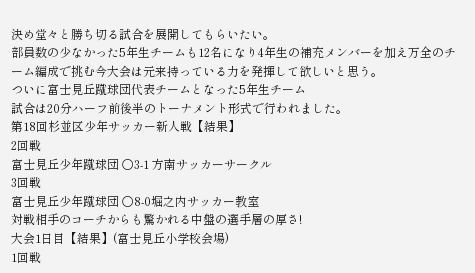決め堂々と勝ち切る試合を展開してもらいたい。
部員数の少なかった5年生チームも12名になり4年生の補充メンバーを加え万全のチーム編成で挑む今大会は元来持っている力を発揮して欲しいと思う。
ついに富士見丘蹴球団代表チームとなった5年生チーム
試合は20分ハーフ前後半のトーナメント形式で行われました。
第18回杉並区少年サッカー新人戦【結果】
2回戦
富士見丘少年蹴球団 ○3-1 方南サッカーサークル
3回戦
富士見丘少年蹴球団 ○8-0堀之内サッカー教室
対戦相手のコーチからも驚かれる中盤の選手層の厚さ!
大会1日目【結果】(富士見丘小学校会場)
1回戦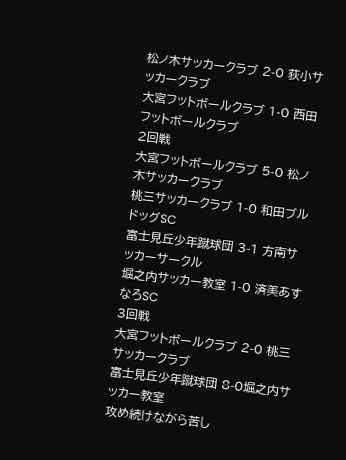松ノ木サッカークラブ 2-0 荻小サッカークラブ
大宮フットボールクラブ 1-0 西田フットボールクラブ
2回戦
大宮フットボールクラブ 5-0 松ノ木サッカークラブ
桃三サッカークラブ 1-0 和田ブルドッグSC
富士見丘少年蹴球団 3-1 方南サッカーサークル
堀之内サッカー教室 1-0 済美あすなろSC
3回戦
大宮フットボールクラブ 2-0 桃三サッカークラブ
富士見丘少年蹴球団 8-0堀之内サッカー教室
攻め続けながら苦し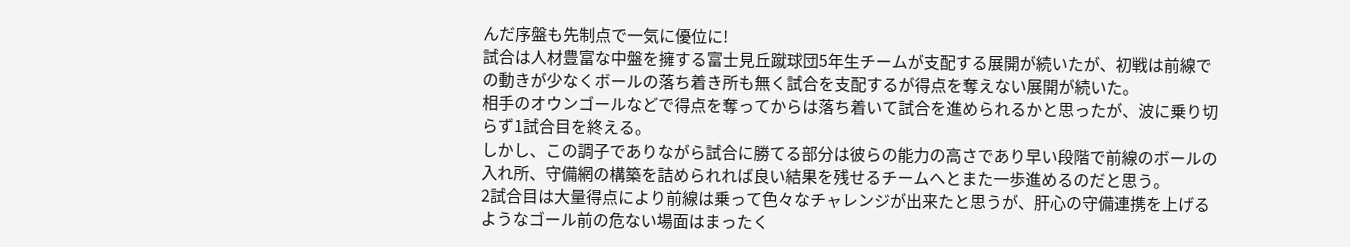んだ序盤も先制点で一気に優位に!
試合は人材豊富な中盤を擁する富士見丘蹴球団5年生チームが支配する展開が続いたが、初戦は前線での動きが少なくボールの落ち着き所も無く試合を支配するが得点を奪えない展開が続いた。
相手のオウンゴールなどで得点を奪ってからは落ち着いて試合を進められるかと思ったが、波に乗り切らず1試合目を終える。
しかし、この調子でありながら試合に勝てる部分は彼らの能力の高さであり早い段階で前線のボールの入れ所、守備網の構築を詰められれば良い結果を残せるチームへとまた一歩進めるのだと思う。
2試合目は大量得点により前線は乗って色々なチャレンジが出来たと思うが、肝心の守備連携を上げるようなゴール前の危ない場面はまったく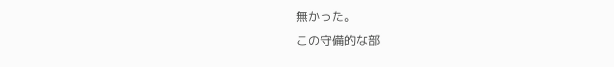無かった。
この守備的な部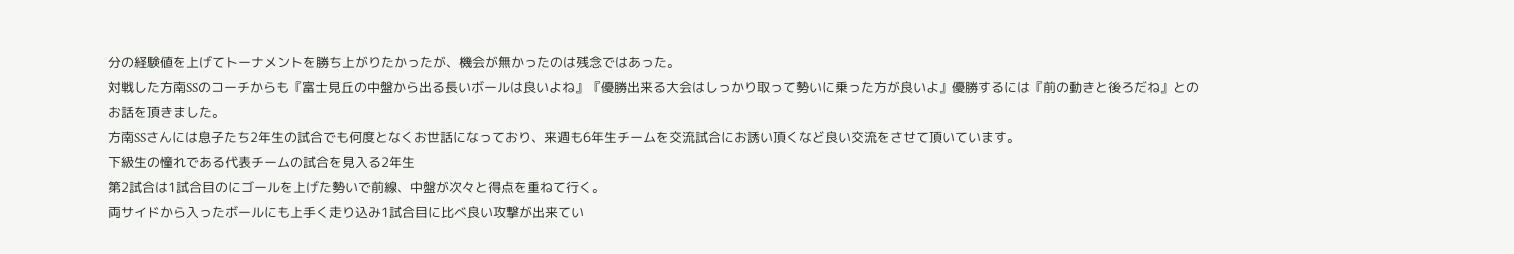分の経験値を上げてトーナメントを勝ち上がりたかったが、機会が無かったのは残念ではあった。
対戦した方南SSのコーチからも『富士見丘の中盤から出る長いボールは良いよね』『優勝出来る大会はしっかり取って勢いに乗った方が良いよ』優勝するには『前の動きと後ろだね』とのお話を頂きました。
方南SSさんには息子たち2年生の試合でも何度となくお世話になっており、来週も6年生チームを交流試合にお誘い頂くなど良い交流をさせて頂いています。
下級生の憧れである代表チームの試合を見入る2年生
第2試合は1試合目のにゴールを上げた勢いで前線、中盤が次々と得点を重ねて行く。
両サイドから入ったボールにも上手く走り込み1試合目に比べ良い攻撃が出来てい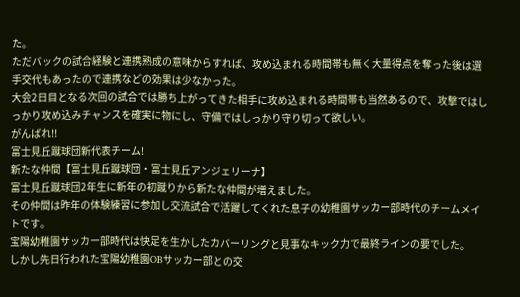た。
ただバックの試合経験と連携熟成の意味からすれば、攻め込まれる時間帯も無く大量得点を奪った後は選手交代もあったので連携などの効果は少なかった。
大会2日目となる次回の試合では勝ち上がってきた相手に攻め込まれる時間帯も当然あるので、攻撃ではしっかり攻め込みチャンスを確実に物にし、守備ではしっかり守り切って欲しい。
がんばれ!!
富士見丘蹴球団新代表チーム!
新たな仲間【富士見丘蹴球団・富士見丘アンジェリーナ】
富士見丘蹴球団2年生に新年の初蹴りから新たな仲間が増えました。
その仲間は昨年の体験練習に参加し交流試合で活躍してくれた息子の幼稚園サッカー部時代のチームメイトです。
宝陽幼稚園サッカー部時代は快足を生かしたカバーリングと見事なキック力で最終ラインの要でした。
しかし先日行われた宝陽幼稚園OBサッカー部との交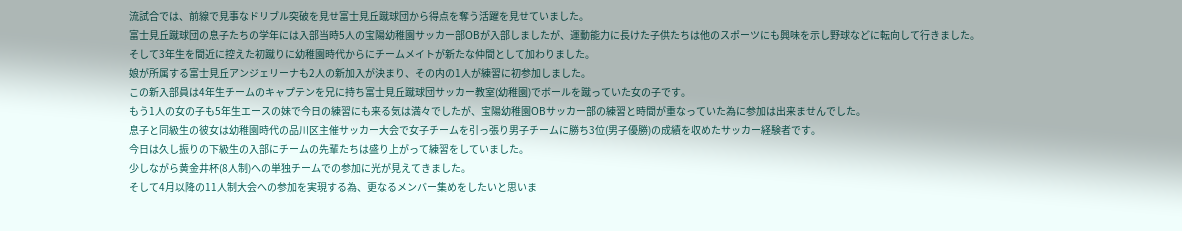流試合では、前線で見事なドリブル突破を見せ富士見丘蹴球団から得点を奪う活躍を見せていました。
富士見丘蹴球団の息子たちの学年には入部当時5人の宝陽幼稚園サッカー部OBが入部しましたが、運動能力に長けた子供たちは他のスポーツにも興味を示し野球などに転向して行きました。
そして3年生を間近に控えた初蹴りに幼稚園時代からにチームメイトが新たな仲間として加わりました。
娘が所属する富士見丘アンジェリーナも2人の新加入が決まり、その内の1人が練習に初参加しました。
この新入部員は4年生チームのキャプテンを兄に持ち富士見丘蹴球団サッカー教室(幼稚園)でボールを蹴っていた女の子です。
もう1人の女の子も5年生エースの妹で今日の練習にも来る気は満々でしたが、宝陽幼稚園OBサッカー部の練習と時間が重なっていた為に参加は出来ませんでした。
息子と同級生の彼女は幼稚園時代の品川区主催サッカー大会で女子チームを引っ張り男子チームに勝ち3位(男子優勝)の成績を収めたサッカー経験者です。
今日は久し振りの下級生の入部にチームの先輩たちは盛り上がって練習をしていました。
少しながら黄金井杯(8人制)への単独チームでの参加に光が見えてきました。
そして4月以降の11人制大会への参加を実現する為、更なるメンバー集めをしたいと思いま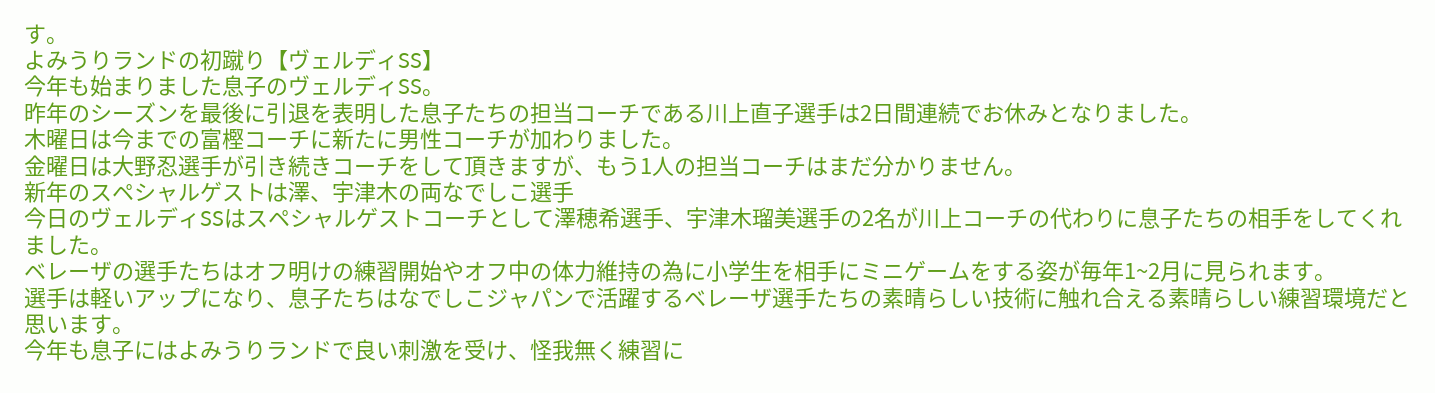す。
よみうりランドの初蹴り【ヴェルディSS】
今年も始まりました息子のヴェルディSS。
昨年のシーズンを最後に引退を表明した息子たちの担当コーチである川上直子選手は2日間連続でお休みとなりました。
木曜日は今までの富樫コーチに新たに男性コーチが加わりました。
金曜日は大野忍選手が引き続きコーチをして頂きますが、もう1人の担当コーチはまだ分かりません。
新年のスペシャルゲストは澤、宇津木の両なでしこ選手
今日のヴェルディSSはスペシャルゲストコーチとして澤穂希選手、宇津木瑠美選手の2名が川上コーチの代わりに息子たちの相手をしてくれました。
ベレーザの選手たちはオフ明けの練習開始やオフ中の体力維持の為に小学生を相手にミニゲームをする姿が毎年1~2月に見られます。
選手は軽いアップになり、息子たちはなでしこジャパンで活躍するベレーザ選手たちの素晴らしい技術に触れ合える素晴らしい練習環境だと思います。
今年も息子にはよみうりランドで良い刺激を受け、怪我無く練習に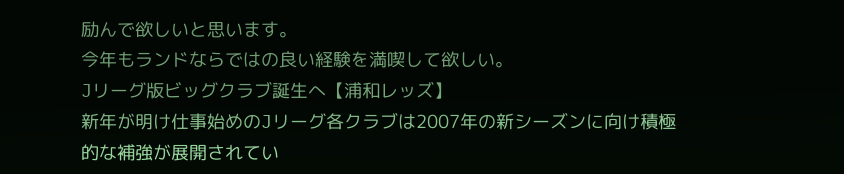励んで欲しいと思います。
今年もランドならではの良い経験を満喫して欲しい。
Jリーグ版ビッグクラブ誕生へ【浦和レッズ】
新年が明け仕事始めのJリーグ各クラブは2007年の新シーズンに向け積極的な補強が展開されてい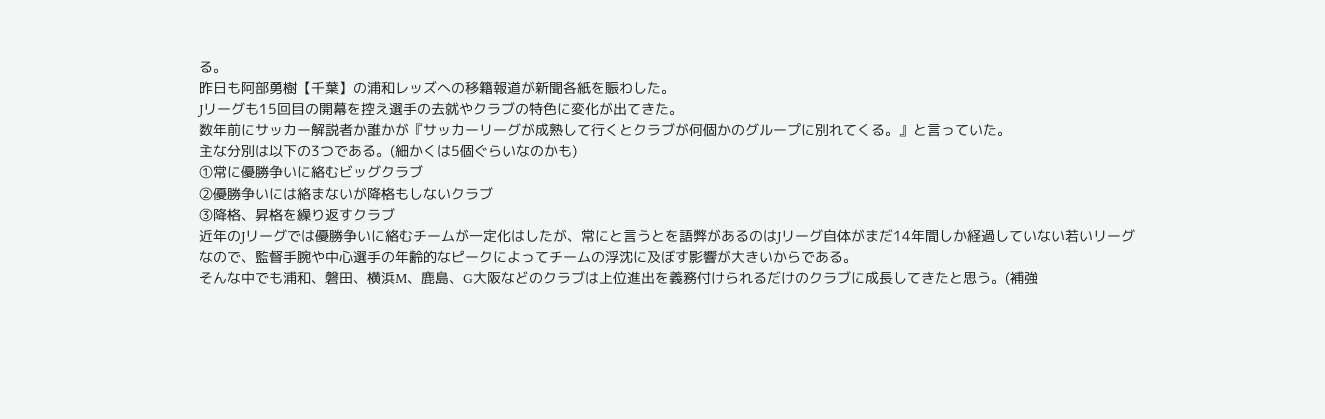る。
昨日も阿部勇樹【千葉】の浦和レッズへの移籍報道が新聞各紙を賑わした。
Jリーグも15回目の開幕を控え選手の去就やクラブの特色に変化が出てきた。
数年前にサッカー解説者か誰かが『サッカーリーグが成熟して行くとクラブが何個かのグループに別れてくる。』と言っていた。
主な分別は以下の3つである。(細かくは5個ぐらいなのかも)
①常に優勝争いに絡むビッグクラブ
②優勝争いには絡まないが降格もしないクラブ
③降格、昇格を繰り返すクラブ
近年のJリーグでは優勝争いに絡むチームが一定化はしたが、常にと言うとを語弊があるのはJリーグ自体がまだ14年間しか経過していない若いリーグなので、監督手腕や中心選手の年齢的なピークによってチームの浮沈に及ぼす影響が大きいからである。
そんな中でも浦和、磐田、横浜M、鹿島、G大阪などのクラブは上位進出を義務付けられるだけのクラブに成長してきたと思う。(補強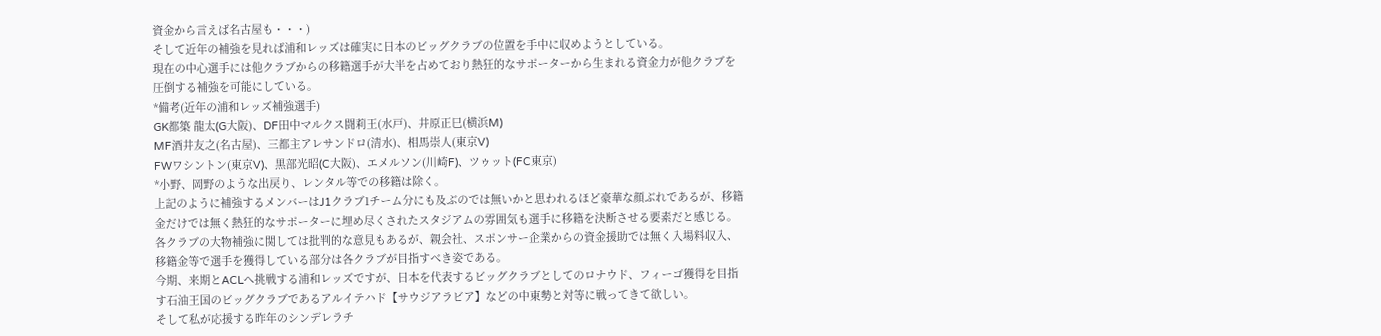資金から言えば名古屋も・・・)
そして近年の補強を見れば浦和レッズは確実に日本のビッグクラブの位置を手中に収めようとしている。
現在の中心選手には他クラブからの移籍選手が大半を占めており熱狂的なサポーターから生まれる資金力が他クラブを圧倒する補強を可能にしている。
*備考(近年の浦和レッズ補強選手)
GK都築 龍太(G大阪)、DF田中マルクス闘莉王(水戸)、井原正巳(横浜M)
MF酒井友之(名古屋)、三都主アレサンドロ(清水)、相馬崇人(東京V)
FWワシントン(東京V)、黒部光昭(C大阪)、エメルソン(川崎F)、ツゥット(FC東京)
*小野、岡野のような出戻り、レンタル等での移籍は除く。
上記のように補強するメンバーはJ1クラブ1チーム分にも及ぶのでは無いかと思われるほど豪華な顔ぶれであるが、移籍金だけでは無く熱狂的なサポーターに埋め尽くされたスタジアムの雰囲気も選手に移籍を決断させる要素だと感じる。
各クラブの大物補強に関しては批判的な意見もあるが、親会社、スポンサー企業からの資金援助では無く入場料収入、移籍金等で選手を獲得している部分は各クラブが目指すべき姿である。
今期、来期とACLへ挑戦する浦和レッズですが、日本を代表するビッグクラブとしてのロナウド、フィーゴ獲得を目指す石油王国のビッグクラブであるアルイテハド【サウジアラビア】などの中東勢と対等に戦ってきて欲しい。
そして私が応援する昨年のシンデレラチ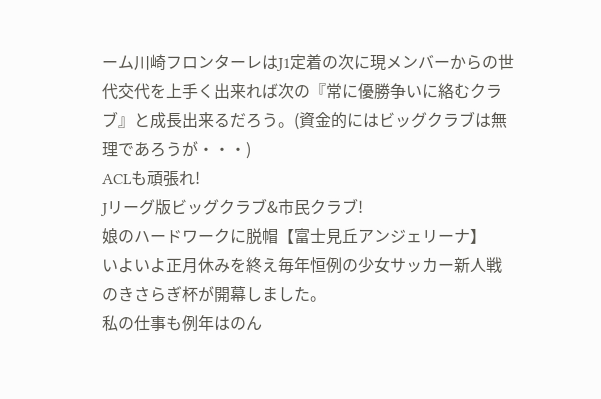ーム川崎フロンターレはJ1定着の次に現メンバーからの世代交代を上手く出来れば次の『常に優勝争いに絡むクラブ』と成長出来るだろう。(資金的にはビッグクラブは無理であろうが・・・)
ACLも頑張れ!
Jリーグ版ビッグクラブ&市民クラブ!
娘のハードワークに脱帽【富士見丘アンジェリーナ】
いよいよ正月休みを終え毎年恒例の少女サッカー新人戦のきさらぎ杯が開幕しました。
私の仕事も例年はのん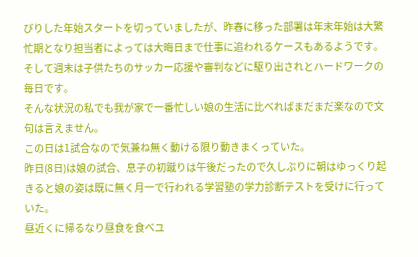びりした年始スタートを切っていましたが、昨春に移った部署は年末年始は大繁忙期となり担当者によっては大晦日まで仕事に追われるケースもあるようです。
そして週末は子供たちのサッカー応援や審判などに駆り出されとハードワークの毎日です。
そんな状況の私でも我が家で一番忙しい娘の生活に比べればまだまだ楽なので文句は言えません。
この日は1試合なので気兼ね無く動ける限り動きまくっていた。
昨日(8日)は娘の試合、息子の初蹴りは午後だったので久しぶりに朝はゆっくり起きると娘の姿は既に無く月一で行われる学習塾の学力診断テストを受けに行っていた。
昼近くに帰るなり昼食を食べユ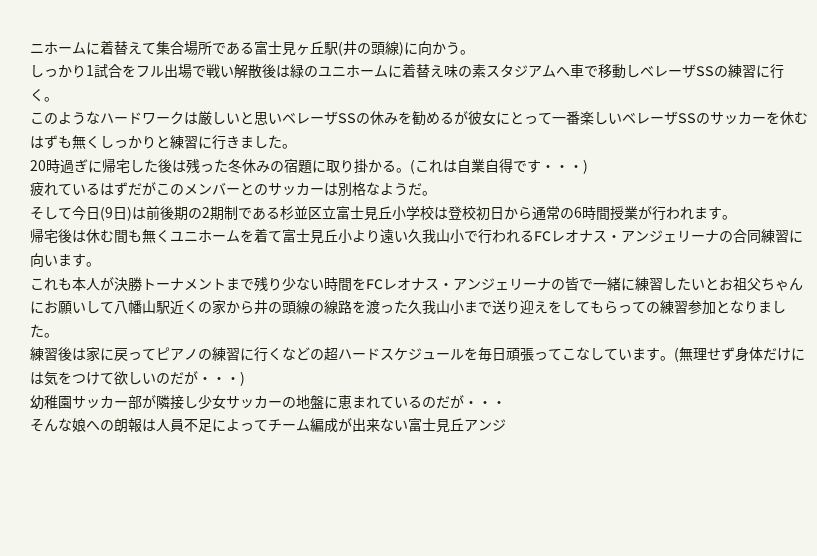ニホームに着替えて集合場所である富士見ヶ丘駅(井の頭線)に向かう。
しっかり1試合をフル出場で戦い解散後は緑のユニホームに着替え味の素スタジアムへ車で移動しベレーザSSの練習に行く。
このようなハードワークは厳しいと思いベレーザSSの休みを勧めるが彼女にとって一番楽しいベレーザSSのサッカーを休むはずも無くしっかりと練習に行きました。
20時過ぎに帰宅した後は残った冬休みの宿題に取り掛かる。(これは自業自得です・・・)
疲れているはずだがこのメンバーとのサッカーは別格なようだ。
そして今日(9日)は前後期の2期制である杉並区立富士見丘小学校は登校初日から通常の6時間授業が行われます。
帰宅後は休む間も無くユニホームを着て富士見丘小より遠い久我山小で行われるFCレオナス・アンジェリーナの合同練習に向います。
これも本人が決勝トーナメントまで残り少ない時間をFCレオナス・アンジェリーナの皆で一緒に練習したいとお祖父ちゃんにお願いして八幡山駅近くの家から井の頭線の線路を渡った久我山小まで送り迎えをしてもらっての練習参加となりました。
練習後は家に戻ってピアノの練習に行くなどの超ハードスケジュールを毎日頑張ってこなしています。(無理せず身体だけには気をつけて欲しいのだが・・・)
幼稚園サッカー部が隣接し少女サッカーの地盤に恵まれているのだが・・・
そんな娘への朗報は人員不足によってチーム編成が出来ない富士見丘アンジ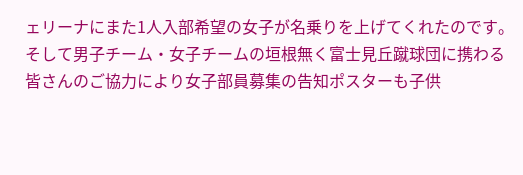ェリーナにまた1人入部希望の女子が名乗りを上げてくれたのです。
そして男子チーム・女子チームの垣根無く富士見丘蹴球団に携わる皆さんのご協力により女子部員募集の告知ポスターも子供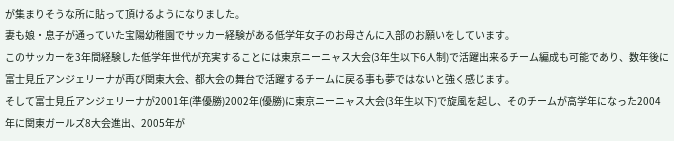が集まりそうな所に貼って頂けるようになりました。
妻も娘・息子が通っていた宝陽幼稚園でサッカー経験がある低学年女子のお母さんに入部のお願いをしています。
このサッカーを3年間経験した低学年世代が充実することには東京ニーニャス大会(3年生以下6人制)で活躍出来るチーム編成も可能であり、数年後に富士見丘アンジェリーナが再び関東大会、都大会の舞台で活躍するチームに戻る事も夢ではないと強く感じます。
そして富士見丘アンジェリーナが2001年(準優勝)2002年(優勝)に東京ニーニャス大会(3年生以下)で旋風を起し、そのチームが高学年になった2004年に関東ガールズ8大会進出、2005年が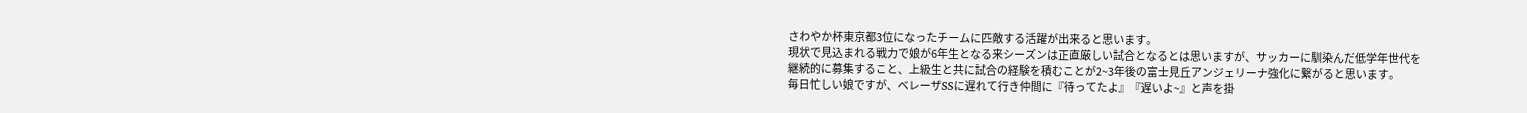さわやか杯東京都3位になったチームに匹敵する活躍が出来ると思います。
現状で見込まれる戦力で娘が6年生となる来シーズンは正直厳しい試合となるとは思いますが、サッカーに馴染んだ低学年世代を継続的に募集すること、上級生と共に試合の経験を積むことが2~3年後の富士見丘アンジェリーナ強化に繋がると思います。
毎日忙しい娘ですが、ベレーザSSに遅れて行き仲間に『待ってたよ』『遅いよ~』と声を掛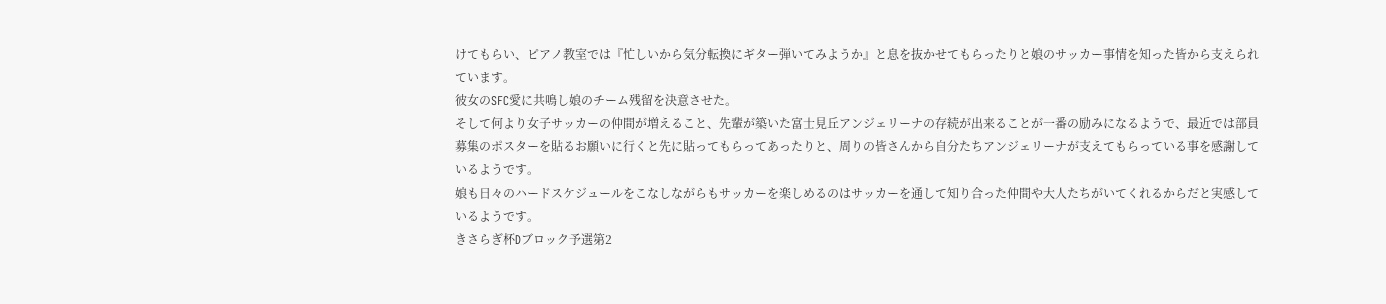けてもらい、ピアノ教室では『忙しいから気分転換にギター弾いてみようか』と息を抜かせてもらったりと娘のサッカー事情を知った皆から支えられています。
彼女のSFC愛に共鳴し娘のチーム残留を決意させた。
そして何より女子サッカーの仲間が増えること、先輩が築いた富士見丘アンジェリーナの存続が出来ることが一番の励みになるようで、最近では部員募集のポスターを貼るお願いに行くと先に貼ってもらってあったりと、周りの皆さんから自分たちアンジェリーナが支えてもらっている事を感謝しているようです。
娘も日々のハードスケジュールをこなしながらもサッカーを楽しめるのはサッカーを通して知り合った仲間や大人たちがいてくれるからだと実感しているようです。
きさらぎ杯Dブロック予選第2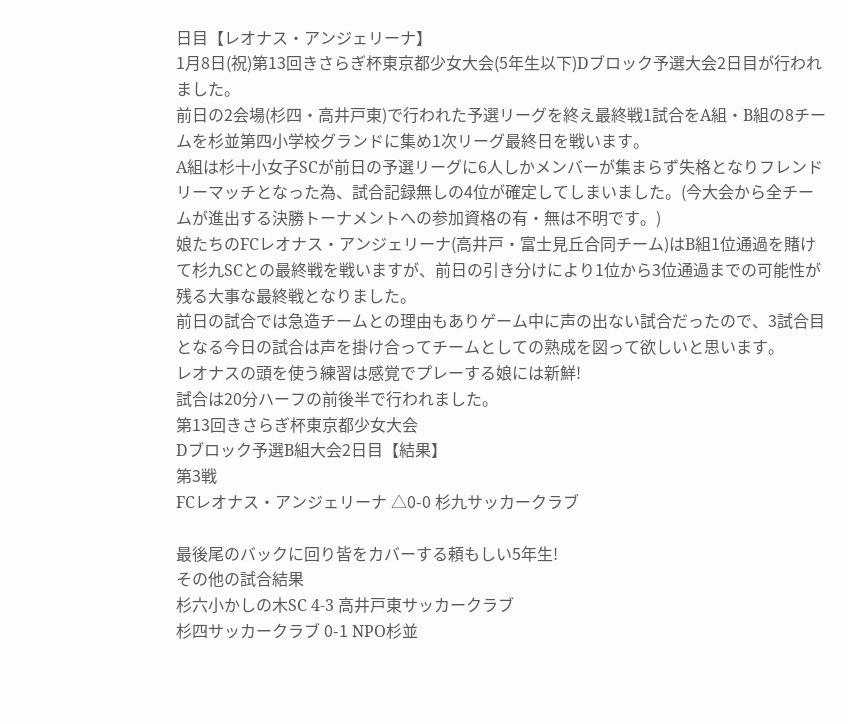日目【レオナス・アンジェリーナ】
1月8日(祝)第13回きさらぎ杯東京都少女大会(5年生以下)Dブロック予選大会2日目が行われました。
前日の2会場(杉四・高井戸東)で行われた予選リーグを終え最終戦1試合をA組・B組の8チームを杉並第四小学校グランドに集め1次リーグ最終日を戦います。
A組は杉十小女子SCが前日の予選リーグに6人しかメンバーが集まらず失格となりフレンドリーマッチとなった為、試合記録無しの4位が確定してしまいました。(今大会から全チームが進出する決勝トーナメントへの参加資格の有・無は不明です。)
娘たちのFCレオナス・アンジェリーナ(高井戸・富士見丘合同チーム)はB組1位通過を賭けて杉九SCとの最終戦を戦いますが、前日の引き分けにより1位から3位通過までの可能性が残る大事な最終戦となりました。
前日の試合では急造チームとの理由もありゲーム中に声の出ない試合だったので、3試合目となる今日の試合は声を掛け合ってチームとしての熟成を図って欲しいと思います。
レオナスの頭を使う練習は感覚でプレーする娘には新鮮!
試合は20分ハーフの前後半で行われました。
第13回きさらぎ杯東京都少女大会
Dブロック予選B組大会2日目【結果】
第3戦
FCレオナス・アンジェリーナ △0-0 杉九サッカークラブ

最後尾のバックに回り皆をカバーする頼もしい5年生!
その他の試合結果
杉六小かしの木SC 4-3 高井戸東サッカークラブ
杉四サッカークラブ 0-1 NPO杉並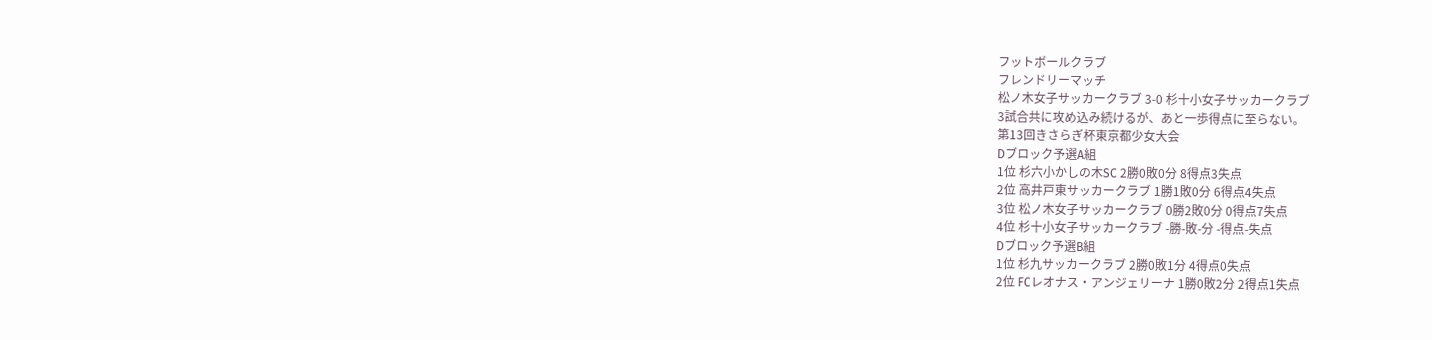フットボールクラブ
フレンドリーマッチ
松ノ木女子サッカークラブ 3-0 杉十小女子サッカークラブ
3試合共に攻め込み続けるが、あと一歩得点に至らない。
第13回きさらぎ杯東京都少女大会
Dブロック予選A組
1位 杉六小かしの木SC 2勝0敗0分 8得点3失点
2位 高井戸東サッカークラブ 1勝1敗0分 6得点4失点
3位 松ノ木女子サッカークラブ 0勝2敗0分 0得点7失点
4位 杉十小女子サッカークラブ -勝-敗-分 -得点-失点
Dブロック予選B組
1位 杉九サッカークラブ 2勝0敗1分 4得点0失点
2位 FCレオナス・アンジェリーナ 1勝0敗2分 2得点1失点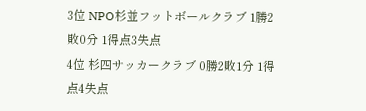3位 NPO杉並フットボールクラブ 1勝2敗0分 1得点3失点
4位 杉四サッカークラブ 0勝2敗1分 1得点4失点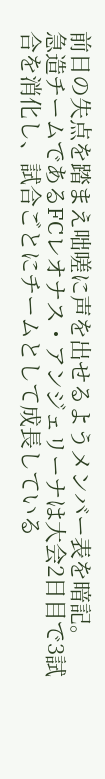前日の失点を踏まえ咄嗟に声を出せるようメンバー表を暗記。
急造チームであるFCレオナス・アンジェリーナは大会2日目で3試合を消化し、試合ごとにチームとして成長している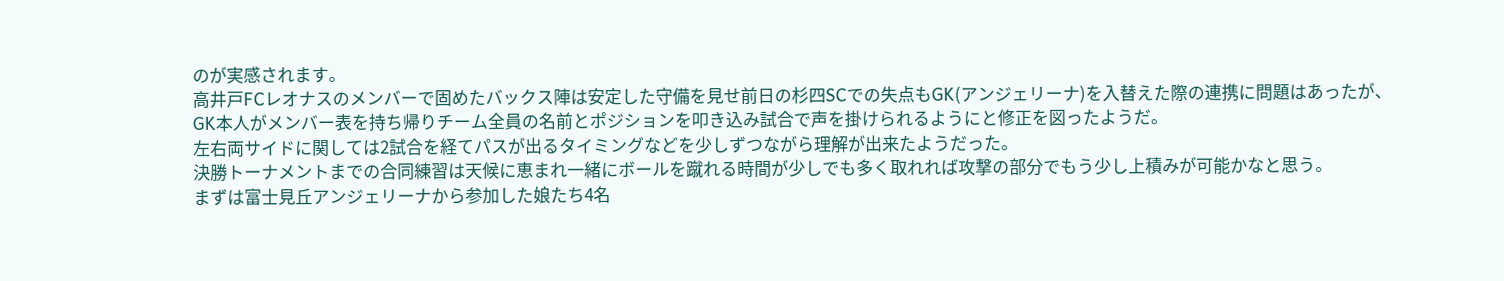のが実感されます。
高井戸FCレオナスのメンバーで固めたバックス陣は安定した守備を見せ前日の杉四SCでの失点もGK(アンジェリーナ)を入替えた際の連携に問題はあったが、GK本人がメンバー表を持ち帰りチーム全員の名前とポジションを叩き込み試合で声を掛けられるようにと修正を図ったようだ。
左右両サイドに関しては2試合を経てパスが出るタイミングなどを少しずつながら理解が出来たようだった。
決勝トーナメントまでの合同練習は天候に恵まれ一緒にボールを蹴れる時間が少しでも多く取れれば攻撃の部分でもう少し上積みが可能かなと思う。
まずは富士見丘アンジェリーナから参加した娘たち4名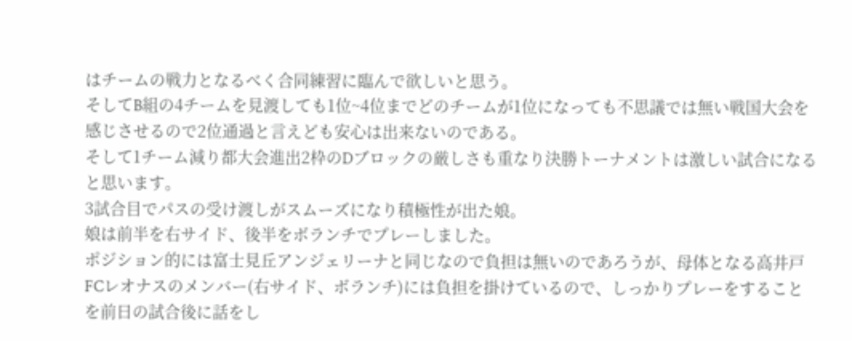はチームの戦力となるべく合同練習に臨んで欲しいと思う。
そしてB組の4チームを見渡しても1位~4位までどのチームが1位になっても不思議では無い戦国大会を感じさせるので2位通過と言えども安心は出来ないのである。
そして1チーム減り都大会進出2枠のDブロックの厳しさも重なり決勝トーナメントは激しい試合になると思います。
3試合目でパスの受け渡しがスムーズになり積極性が出た娘。
娘は前半を右サイド、後半をボランチでプレーしました。
ポジション的には富士見丘アンジェリーナと同じなので負担は無いのであろうが、母体となる高井戸FCレオナスのメンバー(右サイド、ボランチ)には負担を掛けているので、しっかりプレーをすることを前日の試合後に話をし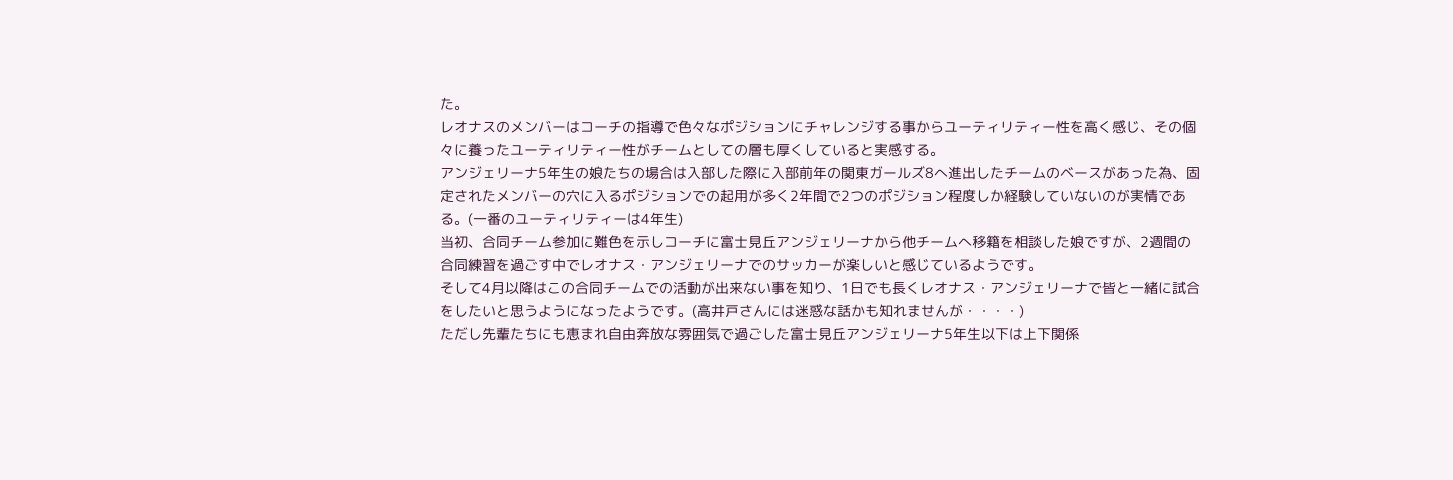た。
レオナスのメンバーはコーチの指導で色々なポジションにチャレンジする事からユーティリティー性を高く感じ、その個々に養ったユーティリティー性がチームとしての層も厚くしていると実感する。
アンジェリーナ5年生の娘たちの場合は入部した際に入部前年の関東ガールズ8へ進出したチームのベースがあった為、固定されたメンバーの穴に入るポジションでの起用が多く2年間で2つのポジション程度しか経験していないのが実情である。(一番のユーティリティーは4年生)
当初、合同チーム参加に難色を示しコーチに富士見丘アンジェリーナから他チームへ移籍を相談した娘ですが、2週間の合同練習を過ごす中でレオナス・アンジェリーナでのサッカーが楽しいと感じているようです。
そして4月以降はこの合同チームでの活動が出来ない事を知り、1日でも長くレオナス・アンジェリーナで皆と一緒に試合をしたいと思うようになったようです。(高井戸さんには迷惑な話かも知れませんが・・・・)
ただし先輩たちにも恵まれ自由奔放な雰囲気で過ごした富士見丘アンジェリーナ5年生以下は上下関係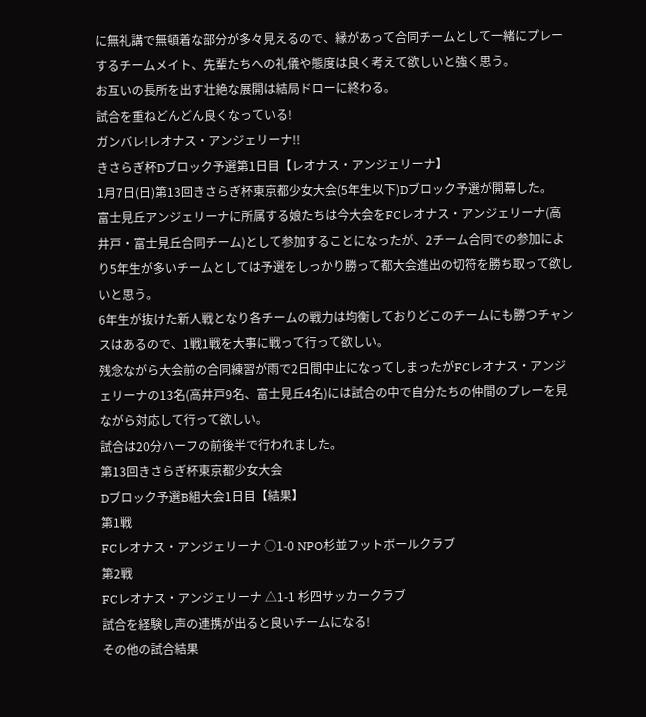に無礼講で無頓着な部分が多々見えるので、縁があって合同チームとして一緒にプレーするチームメイト、先輩たちへの礼儀や態度は良く考えて欲しいと強く思う。
お互いの長所を出す壮絶な展開は結局ドローに終わる。
試合を重ねどんどん良くなっている!
ガンバレ!レオナス・アンジェリーナ!!
きさらぎ杯Dブロック予選第1日目【レオナス・アンジェリーナ】
1月7日(日)第13回きさらぎ杯東京都少女大会(5年生以下)Dブロック予選が開幕した。
富士見丘アンジェリーナに所属する娘たちは今大会をFCレオナス・アンジェリーナ(高井戸・富士見丘合同チーム)として参加することになったが、2チーム合同での参加により5年生が多いチームとしては予選をしっかり勝って都大会進出の切符を勝ち取って欲しいと思う。
6年生が抜けた新人戦となり各チームの戦力は均衡しておりどこのチームにも勝つチャンスはあるので、1戦1戦を大事に戦って行って欲しい。
残念ながら大会前の合同練習が雨で2日間中止になってしまったがFCレオナス・アンジェリーナの13名(高井戸9名、富士見丘4名)には試合の中で自分たちの仲間のプレーを見ながら対応して行って欲しい。
試合は20分ハーフの前後半で行われました。
第13回きさらぎ杯東京都少女大会
Dブロック予選B組大会1日目【結果】
第1戦
FCレオナス・アンジェリーナ ○1-0 NPO杉並フットボールクラブ
第2戦
FCレオナス・アンジェリーナ △1-1 杉四サッカークラブ
試合を経験し声の連携が出ると良いチームになる!
その他の試合結果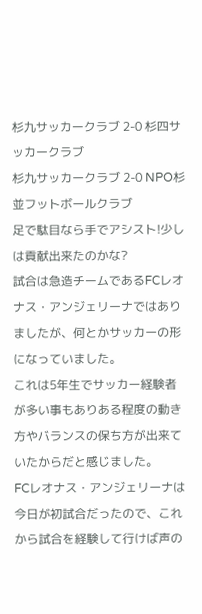杉九サッカークラブ 2-0 杉四サッカークラブ
杉九サッカークラブ 2-0 NPO杉並フットボールクラブ
足で駄目なら手でアシスト!少しは貢献出来たのかな?
試合は急造チームであるFCレオナス・アンジェリーナではありましたが、何とかサッカーの形になっていました。
これは5年生でサッカー経験者が多い事もありある程度の動き方やバランスの保ち方が出来ていたからだと感じました。
FCレオナス・アンジェリーナは今日が初試合だったので、これから試合を経験して行けば声の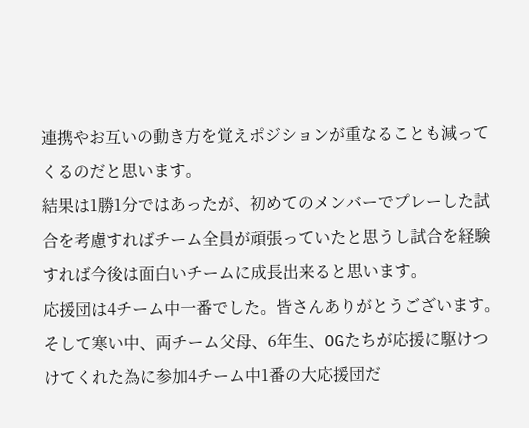連携やお互いの動き方を覚えポジションが重なることも減ってくるのだと思います。
結果は1勝1分ではあったが、初めてのメンバーでプレーした試合を考慮すればチーム全員が頑張っていたと思うし試合を経験すれば今後は面白いチームに成長出来ると思います。
応援団は4チーム中一番でした。皆さんありがとうございます。
そして寒い中、両チーム父母、6年生、OGたちが応援に駆けつけてくれた為に参加4チーム中1番の大応援団だ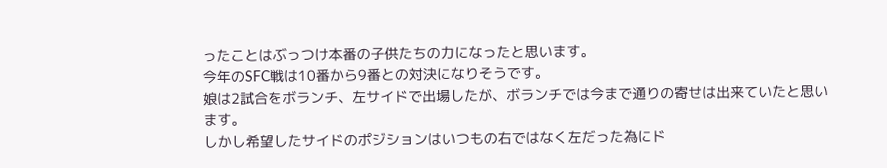ったことはぶっつけ本番の子供たちの力になったと思います。
今年のSFC戦は10番から9番との対決になりそうです。
娘は2試合をボランチ、左サイドで出場したが、ボランチでは今まで通りの寄せは出来ていたと思います。
しかし希望したサイドのポジションはいつもの右ではなく左だった為にド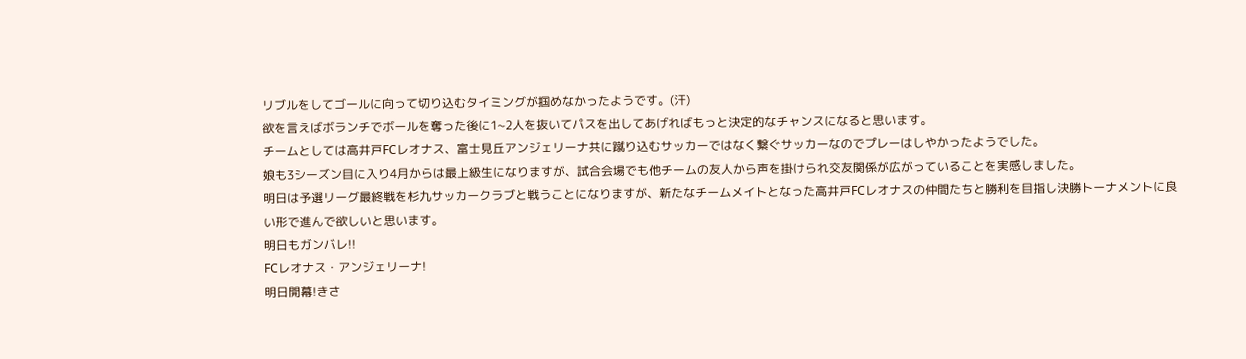リブルをしてゴールに向って切り込むタイミングが掴めなかったようです。(汗)
欲を言えばボランチでボールを奪った後に1~2人を抜いてパスを出してあげればもっと決定的なチャンスになると思います。
チームとしては高井戸FCレオナス、富士見丘アンジェリーナ共に蹴り込むサッカーではなく繋ぐサッカーなのでプレーはしやかったようでした。
娘も3シーズン目に入り4月からは最上級生になりますが、試合会場でも他チームの友人から声を掛けられ交友関係が広がっていることを実感しました。
明日は予選リーグ最終戦を杉九サッカークラブと戦うことになりますが、新たなチームメイトとなった高井戸FCレオナスの仲間たちと勝利を目指し決勝トーナメントに良い形で進んで欲しいと思います。
明日もガンバレ!!
FCレオナス・アンジェリーナ!
明日開幕!きさ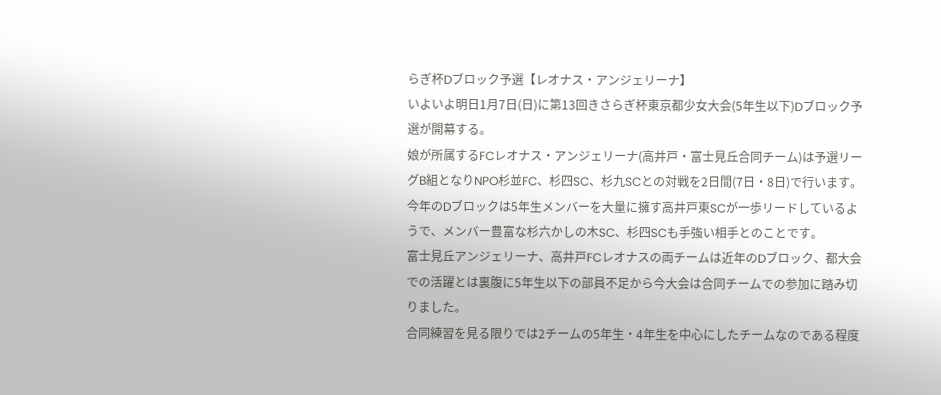らぎ杯Dブロック予選【レオナス・アンジェリーナ】
いよいよ明日1月7日(日)に第13回きさらぎ杯東京都少女大会(5年生以下)Dブロック予選が開幕する。
娘が所属するFCレオナス・アンジェリーナ(高井戸・富士見丘合同チーム)は予選リーグB組となりNPO杉並FC、杉四SC、杉九SCとの対戦を2日間(7日・8日)で行います。
今年のDブロックは5年生メンバーを大量に擁す高井戸東SCが一歩リードしているようで、メンバー豊富な杉六かしの木SC、杉四SCも手強い相手とのことです。
富士見丘アンジェリーナ、高井戸FCレオナスの両チームは近年のDブロック、都大会での活躍とは裏腹に5年生以下の部員不足から今大会は合同チームでの参加に踏み切りました。
合同練習を見る限りでは2チームの5年生・4年生を中心にしたチームなのである程度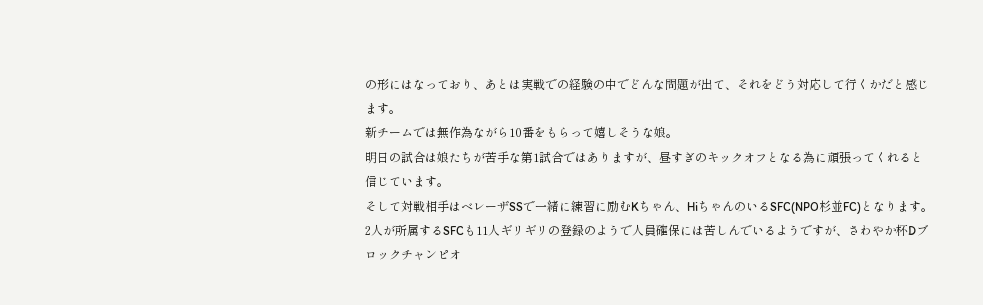の形にはなっており、あとは実戦での経験の中でどんな問題が出て、それをどう対応して行くかだと感じます。
新チームでは無作為ながら10番をもらって嬉しそうな娘。
明日の試合は娘たちが苦手な第1試合ではありますが、昼すぎのキックオフとなる為に頑張ってくれると信じています。
そして対戦相手はベレーザSSで一緒に練習に励むKちゃん、HiちゃんのいるSFC(NPO杉並FC)となります。
2人が所属するSFCも11人ギリギリの登録のようで人員確保には苦しんでいるようですが、さわやか杯Dブロックチャンピオ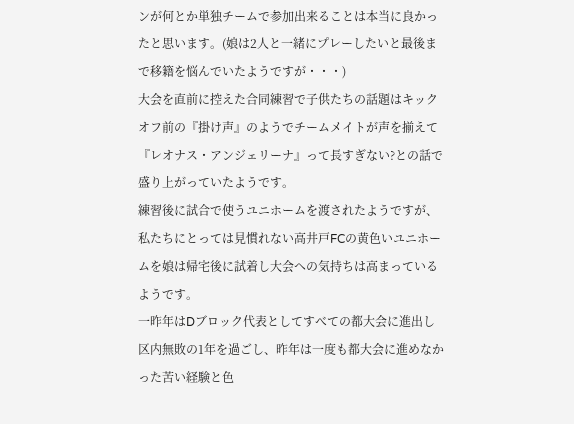ンが何とか単独チームで参加出来ることは本当に良かったと思います。(娘は2人と一緒にプレーしたいと最後まで移籍を悩んでいたようですが・・・)
大会を直前に控えた合同練習で子供たちの話題はキックオフ前の『掛け声』のようでチームメイトが声を揃えて『レオナス・アンジェリーナ』って長すぎない?との話で盛り上がっていたようです。
練習後に試合で使うユニホームを渡されたようですが、私たちにとっては見慣れない高井戸FCの黄色いユニホームを娘は帰宅後に試着し大会への気持ちは高まっているようです。
一昨年はDブロック代表としてすべての都大会に進出し区内無敗の1年を過ごし、昨年は一度も都大会に進めなかった苦い経験と色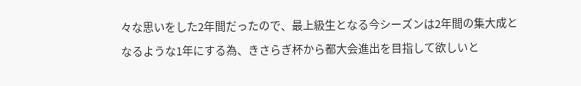々な思いをした2年間だったので、最上級生となる今シーズンは2年間の集大成となるような1年にする為、きさらぎ杯から都大会進出を目指して欲しいと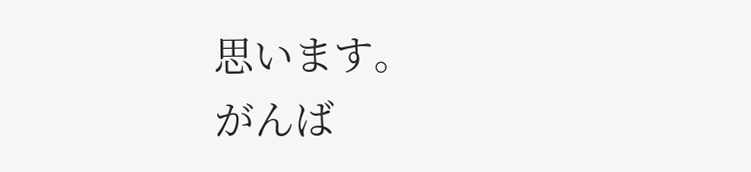思います。
がんば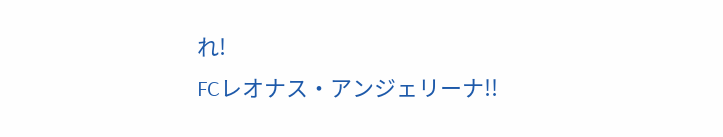れ!
FCレオナス・アンジェリーナ!!